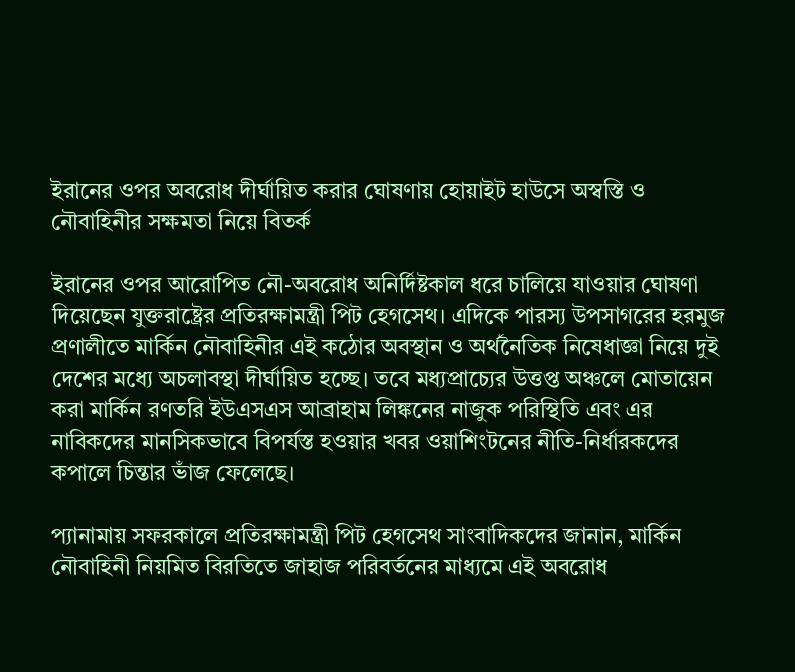ইরানের ওপর অবরোধ দীর্ঘায়িত করার ঘোষণায় হোয়াইট হাউসে অস্বস্তি ও নৌবাহিনীর সক্ষমতা নিয়ে বিতর্ক

ইরানের ওপর আরোপিত নৌ-অবরোধ অনির্দিষ্টকাল ধরে চালিয়ে যাওয়ার ঘোষণা দিয়েছেন যুক্তরাষ্ট্রের প্রতিরক্ষামন্ত্রী পিট হেগসেথ। এদিকে পারস্য উপসাগরের হরমুজ প্রণালীতে মার্কিন নৌবাহিনীর এই কঠোর অবস্থান ও অর্থনৈতিক নিষেধাজ্ঞা নিয়ে দুই দেশের মধ্যে অচলাবস্থা দীর্ঘায়িত হচ্ছে। তবে মধ্যপ্রাচ্যের উত্তপ্ত অঞ্চলে মোতায়েন করা মার্কিন রণতরি ইউএসএস আব্রাহাম লিঙ্কনের নাজুক পরিস্থিতি এবং এর নাবিকদের মানসিকভাবে বিপর্যস্ত হওয়ার খবর ওয়াশিংটনের নীতি-নির্ধারকদের কপালে চিন্তার ভাঁজ ফেলেছে।

প্যানামায় সফরকালে প্রতিরক্ষামন্ত্রী পিট হেগসেথ সাংবাদিকদের জানান, মার্কিন নৌবাহিনী নিয়মিত বিরতিতে জাহাজ পরিবর্তনের মাধ্যমে এই অবরোধ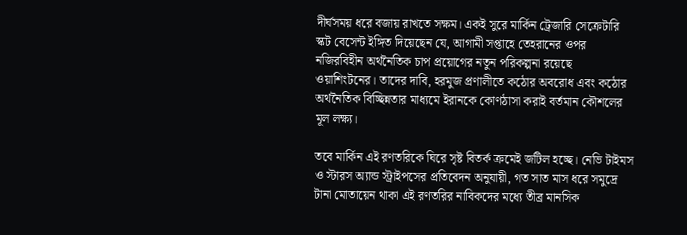দীর্ঘসময় ধরে বজায় রাখতে সক্ষম। একই সুরে মার্কিন ট্রেজারি সেক্রেটারি স্কট বেসেন্ট ইঙ্গিত দিয়েছেন যে, আগামী সপ্তাহে তেহরানের ওপর নজিরবিহীন অর্থনৈতিক চাপ প্রয়োগের নতুন পরিকল্পনা রয়েছে ওয়াশিংটনের। তাদের দাবি, হরমুজ প্রণালীতে কঠোর অবরোধ এবং কঠোর অর্থনৈতিক বিচ্ছিন্নতার মাধ্যমে ইরানকে কোণঠাসা করাই বর্তমান কৌশলের মূল লক্ষ্য।

তবে মার্কিন এই রণতরিকে ঘিরে সৃষ্ট বিতর্ক ক্রমেই জটিল হচ্ছে। নেভি টাইমস ও স্টারস অ্যান্ড স্ট্রাইপসের প্রতিবেদন অনুযায়ী, গত সাত মাস ধরে সমুদ্রে টানা মোতায়েন থাকা এই রণতরির নাবিকদের মধ্যে তীব্র মানসিক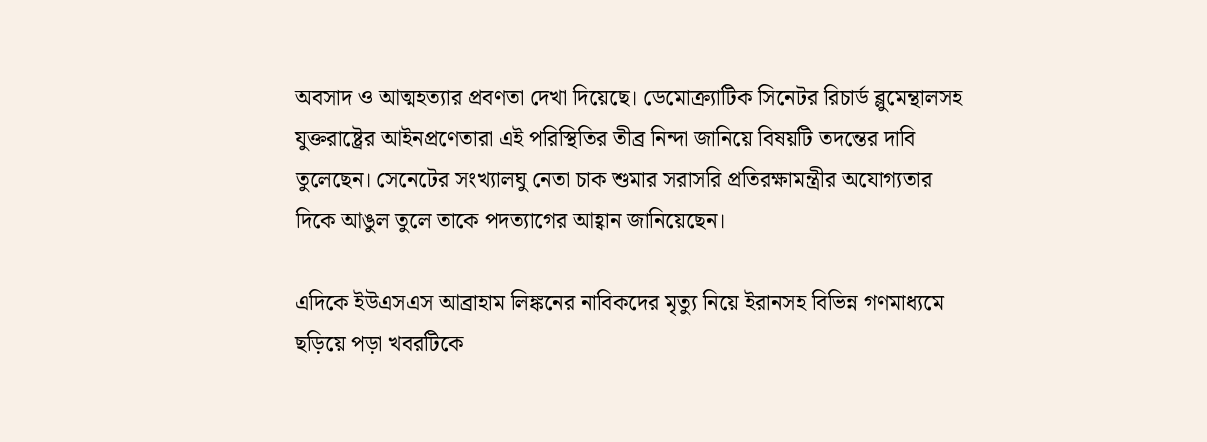অবসাদ ও আত্মহত্যার প্রবণতা দেখা দিয়েছে। ডেমোক্র্যাটিক সিনেটর রিচার্ড ব্লুমেন্থালসহ যুক্তরাষ্ট্রের আইনপ্রণেতারা এই পরিস্থিতির তীব্র নিন্দা জানিয়ে বিষয়টি তদন্তের দাবি তুলেছেন। সেনেটের সংখ্যালঘু নেতা চাক শুমার সরাসরি প্রতিরক্ষামন্ত্রীর অযোগ্যতার দিকে আঙুল তুলে তাকে পদত্যাগের আহ্বান জানিয়েছেন।

এদিকে ইউএসএস আব্রাহাম লিঙ্কনের নাবিকদের মৃত্যু নিয়ে ইরানসহ বিভিন্ন গণমাধ্যমে ছড়িয়ে পড়া খবরটিকে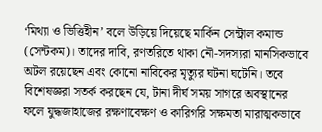‘মিথ্যা ও ভিত্তিহীন’ বলে উড়িয়ে দিয়েছে মার্কিন সেন্ট্রাল কমান্ড (সেন্টকম)। তাদের দাবি, রণতরিতে থাকা নৌ-সদস্যরা মানসিকভাবে অটল রয়েছেন এবং কোনো নাবিকের মৃত্যুর ঘটনা ঘটেনি। তবে বিশেষজ্ঞরা সতর্ক করছেন যে, টানা দীর্ঘ সময় সাগরে অবস্থানের ফলে যুদ্ধজাহাজের রক্ষণাবেক্ষণ ও কারিগরি সক্ষমতা মারাত্মকভাবে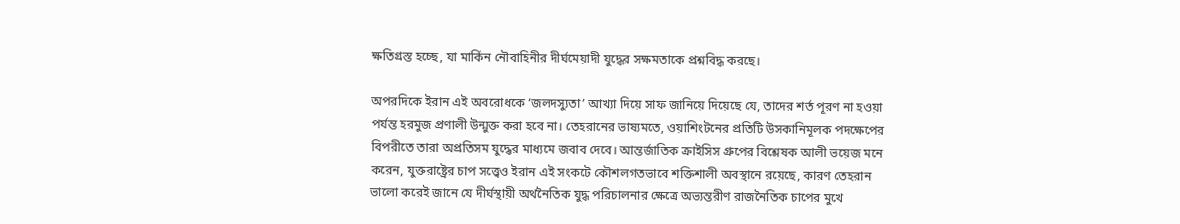ক্ষতিগ্রস্ত হচ্ছে, যা মার্কিন নৌবাহিনীর দীর্ঘমেয়াদী যুদ্ধের সক্ষমতাকে প্রশ্নবিদ্ধ করছে।

অপরদিকে ইরান এই অবরোধকে ‘জলদস্যুতা’ আখ্যা দিয়ে সাফ জানিয়ে দিয়েছে যে, তাদের শর্ত পূরণ না হওয়া পর্যন্ত হরমুজ প্রণালী উন্মুক্ত করা হবে না। তেহরানের ভাষ্যমতে, ওয়াশিংটনের প্রতিটি উসকানিমূলক পদক্ষেপের বিপরীতে তারা অপ্রতিসম যুদ্ধের মাধ্যমে জবাব দেবে। আন্তর্জাতিক ক্রাইসিস গ্রুপের বিশ্লেষক আলী ভয়েজ মনে করেন, যুক্তরাষ্ট্রের চাপ সত্ত্বেও ইরান এই সংকটে কৌশলগতভাবে শক্তিশালী অবস্থানে রয়েছে, কারণ তেহরান ভালো করেই জানে যে দীর্ঘস্থায়ী অর্থনৈতিক যুদ্ধ পরিচালনার ক্ষেত্রে অভ্যন্তরীণ রাজনৈতিক চাপের মুখে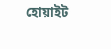হোয়াইট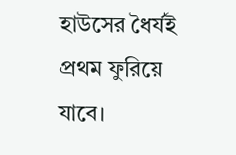হাউসের ধৈর্যই প্রথম ফুরিয়ে যাবে।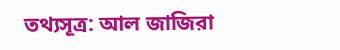তথ্যসূত্র: আল জাজিরা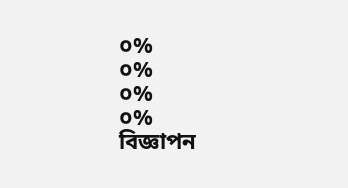০%
০%
০%
০%
বিজ্ঞাপন